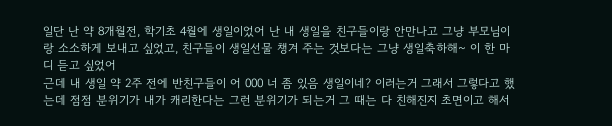일단 난 약 8개월전, 학기초 4월에 생일이었어 난 내 생일을 친구들이랑 안만나고 그냥 부모님이랑 소소하게 보내고 싶었고, 친구들이 생일선물 챙겨 주는 것보다는 그냥 생일축하해~ 이 한 마디 듣고 싶었어
근데 내 생일 약 2주 전에 반친구들이 어 000 너 좀 있음 생일이네? 이러는거 그래서 그렇다고 했는데 점점 분위기가 내가 캐리한다는 그런 분위기가 되는거 그 때는 다 친해진지 초면이고 해서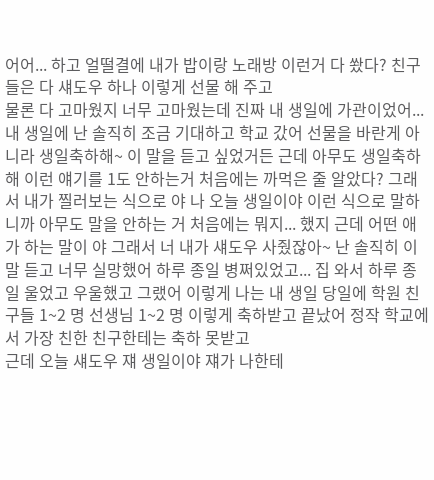어어... 하고 얼떨결에 내가 밥이랑 노래방 이런거 다 쐈다? 친구들은 다 섀도우 하나 이렇게 선물 해 주고
물론 다 고마웠지 너무 고마웠는데 진짜 내 생일에 가관이었어...
내 생일에 난 솔직히 조금 기대하고 학교 갔어 선물을 바란게 아니라 생일축하해~ 이 말을 듣고 싶었거든 근데 아무도 생일축하해 이런 얘기를 1도 안하는거 처음에는 까먹은 줄 알았다? 그래서 내가 찔러보는 식으로 야 나 오늘 생일이야 이런 식으로 말하니까 아무도 말을 안하는 거 처음에는 뭐지... 했지 근데 어떤 애가 하는 말이 야 그래서 너 내가 섀도우 사줬잖아~ 난 솔직히 이 말 듣고 너무 실망했어 하루 종일 병쩌있었고... 집 와서 하루 종일 울었고 우울했고 그랬어 이렇게 나는 내 생일 당일에 학원 친구들 1~2 명 선생님 1~2 명 이렇게 축하받고 끝났어 정작 학교에서 가장 친한 친구한테는 축하 못받고
근데 오늘 섀도우 쟤 생일이야 쟤가 나한테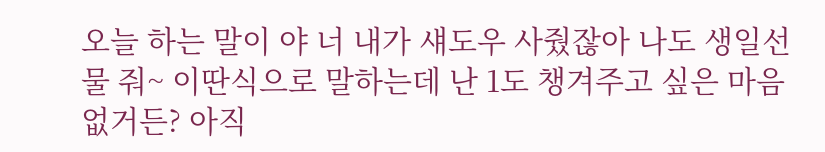오늘 하는 말이 야 너 내가 섀도우 사줬잖아 나도 생일선물 줘~ 이딴식으로 말하는데 난 1도 챙겨주고 싶은 마음 없거든? 아직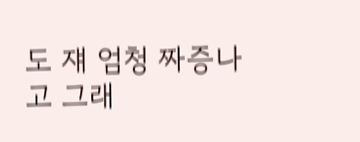도 쟤 엄청 짜증나고 그래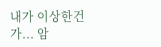내가 이상한건가... 암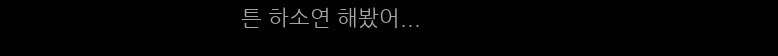튼 하소연 해봤어...